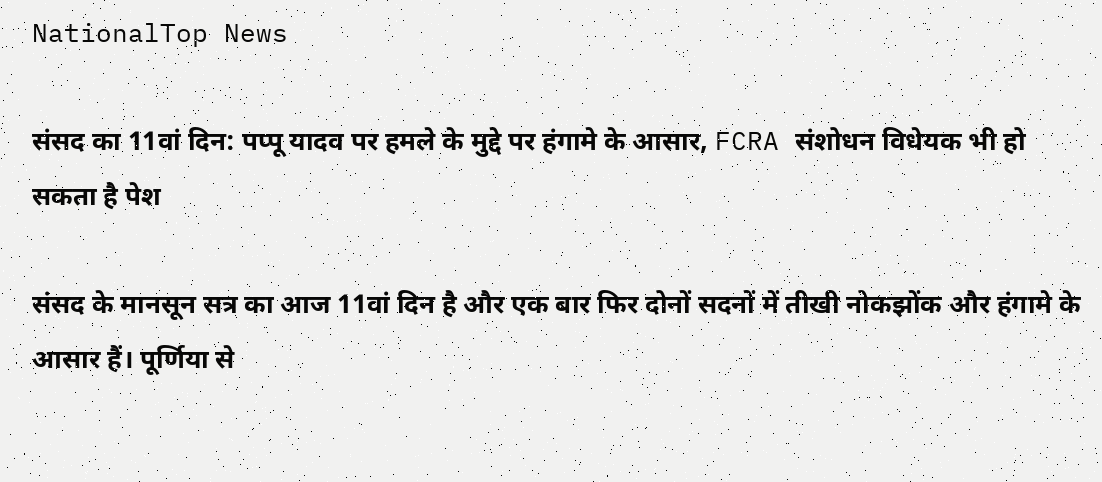NationalTop News

संसद का 11वां दिन: पप्पू यादव पर हमले के मुद्दे पर हंगामे के आसार, FCRA संशोधन विधेयक भी हो सकता है पेश

संसद के मानसून सत्र का आज 11वां दिन है और एक बार फिर दोनों सदनों में तीखी नोकझोंक और हंगामे के आसार हैं। पूर्णिया से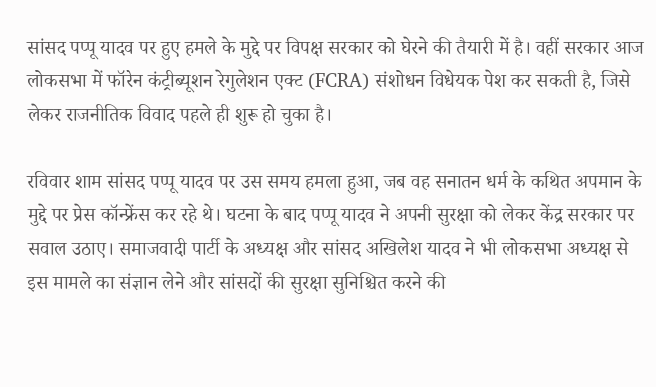सांसद पप्पू यादव पर हुए हमले के मुद्दे पर विपक्ष सरकार को घेरने की तैयारी में है। वहीं सरकार आज लोकसभा में फॉरेन कंट्रीब्यूशन रेगुलेशन एक्ट (FCRA) संशोधन विधेयक पेश कर सकती है, जिसे लेकर राजनीतिक विवाद पहले ही शुरू हो चुका है।

रविवार शाम सांसद पप्पू यादव पर उस समय हमला हुआ, जब वह सनातन धर्म के कथित अपमान के मुद्दे पर प्रेस कॉन्फ्रेंस कर रहे थे। घटना के बाद पप्पू यादव ने अपनी सुरक्षा को लेकर केंद्र सरकार पर सवाल उठाए। समाजवादी पार्टी के अध्यक्ष और सांसद अखिलेश यादव ने भी लोकसभा अध्यक्ष से इस मामले का संज्ञान लेने और सांसदों की सुरक्षा सुनिश्चित करने की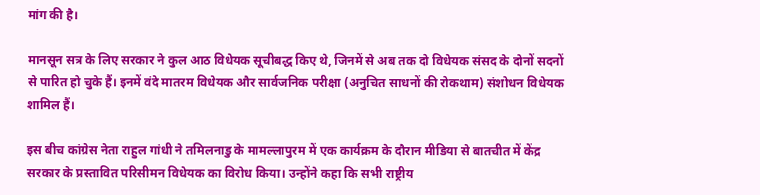मांग की है।

मानसून सत्र के लिए सरकार ने कुल आठ विधेयक सूचीबद्ध किए थे, जिनमें से अब तक दो विधेयक संसद के दोनों सदनों से पारित हो चुके हैं। इनमें वंदे मातरम विधेयक और सार्वजनिक परीक्षा (अनुचित साधनों की रोकथाम) संशोधन विधेयक शामिल हैं।

इस बीच कांग्रेस नेता राहुल गांधी ने तमिलनाडु के मामल्लापुरम में एक कार्यक्रम के दौरान मीडिया से बातचीत में केंद्र सरकार के प्रस्तावित परिसीमन विधेयक का विरोध किया। उन्होंने कहा कि सभी राष्ट्रीय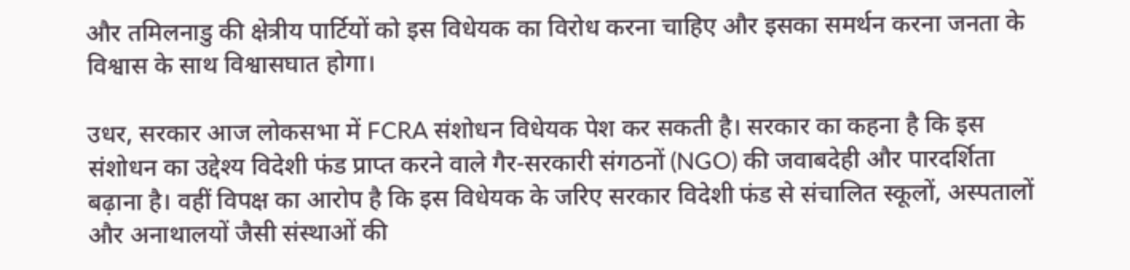और तमिलनाडु की क्षेत्रीय पार्टियों को इस विधेयक का विरोध करना चाहिए और इसका समर्थन करना जनता के विश्वास के साथ विश्वासघात होगा।

उधर, सरकार आज लोकसभा में FCRA संशोधन विधेयक पेश कर सकती है। सरकार का कहना है कि इस संशोधन का उद्देश्य विदेशी फंड प्राप्त करने वाले गैर-सरकारी संगठनों (NGO) की जवाबदेही और पारदर्शिता बढ़ाना है। वहीं विपक्ष का आरोप है कि इस विधेयक के जरिए सरकार विदेशी फंड से संचालित स्कूलों, अस्पतालों और अनाथालयों जैसी संस्थाओं की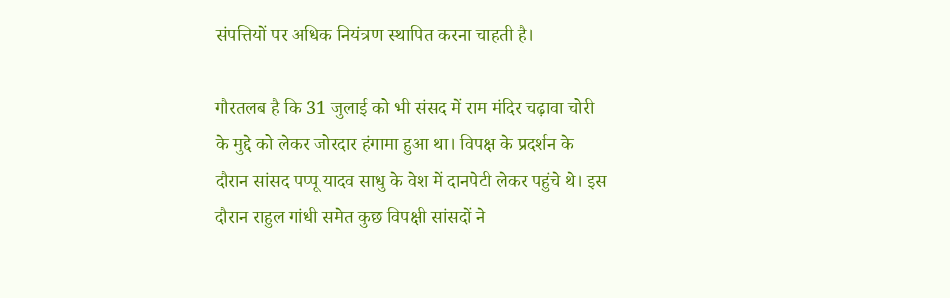संपत्तियों पर अधिक नियंत्रण स्थापित करना चाहती है।

गौरतलब है कि 31 जुलाई को भी संसद में राम मंदिर चढ़ावा चोरी के मुद्दे को लेकर जोरदार हंगामा हुआ था। विपक्ष के प्रदर्शन के दौरान सांसद पप्पू यादव साधु के वेश में दानपेटी लेकर पहुंचे थे। इस दौरान राहुल गांधी समेत कुछ विपक्षी सांसदों ने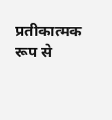प्रतीकात्मक रूप से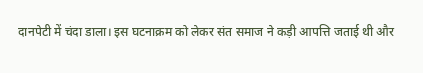दानपेटी में चंदा डाला। इस घटनाक्रम को लेकर संत समाज ने कड़ी आपत्ति जताई थी और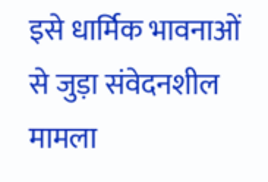इसे धार्मिक भावनाओं से जुड़ा संवेदनशील मामला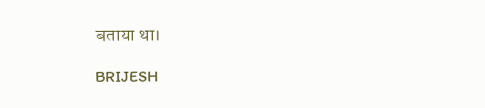बताया था।

BRIJESH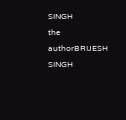SINGH
the authorBRIJESH SINGH